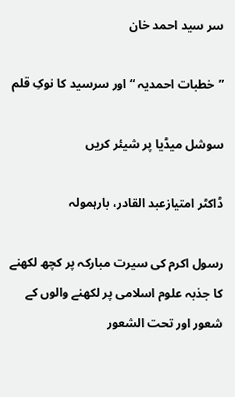سر سید احمد خان

”خطبات احمدیہ “ اور سرسید کا نوکِ قلم

سوشل میڈیا پر شیئر کریں

ڈاکٹر امتیازعبد القادر، بارہمولہ

رسول اکرم کی سیرت مبارکہ پر کچھ لکھنے کا جذبہ علوم اسلامی پر لکھنے والوں کے شعور اور تحت الشعور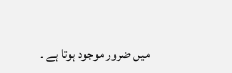میں ضرور موجود ہوتا ہے ۔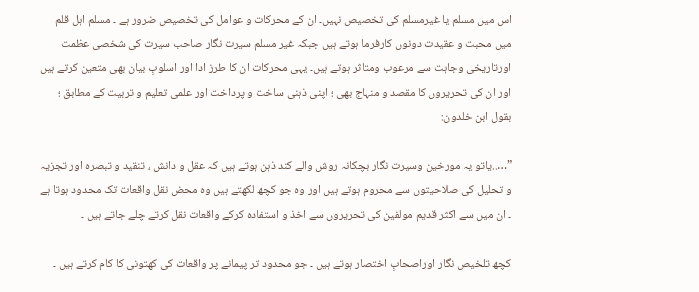اس میں مسلم یا غیرمسلم کی تخصیص نہیں۔ ان کے محرکات و عوامل کی تخصیص ضرور ہے ۔ مسلم اہل قلم میں محبت و عقیدت دونوں کارفرما ہوتے ہیں جبکہ غیر مسلم سیرت نگار صاحب سیرت کی شخصی عظمت اورتاریخی وجاہت سے مرعوب ومتاثر ہوتے ہیں۔ یہی محرکات ان کا طرز ادا اور اسلوبِ بیان بھی متعین کرتے ہیں اور ان کی تحریروں کا مقصد و منہاج بھی ؛ اپنی ذہنی ساخت و پرداخت اور علمی تعلیم و تربیت کے مطابق ؛ بقول ابن خلدون:

”…..یاتو یہ مورخین وسیرت نگار بچکانہ روش والے کند ذہن ہوتے ہیں کہ عقل و دانش ، تنقید و تبصرہ اور تجزیہ و تحلیل کی صلاحیتوں سے محروم ہوتے ہیں اور وہ جو کچھ لکھتے ہیں وہ محض نقل واقعات تک محدود ہوتا ہے ۔ ان میں سے اکثر قدیم مولفین کی تحریروں سے اخذ و استفادہ کرکے واقعات نقل کرتے چلے جاتے ہیں ۔

کچھ تلخیص نگار اوراصحابِ اختصار ہوتے ہیں ۔ جو محدود تر پیمانے پر واقعات کی کھتونی کا کام کرتے ہیں ۔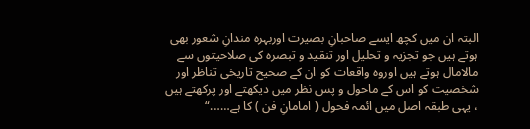البتہ ان میں کچھ ایسے صاحبانِ بصیرت اوربہرہ مندانِ شعور بھی ہوتے ہیں جو تجزیہ و تحلیل اور تنقید و تبصرہ کی صلاحیتوں سے مالامال ہوتے ہیں اوروہ واقعات کو ان کے صحیح تاریخی تناظر اور شخصیت کو اس کے ماحول و پس نظر میں دیکھتے اور پرکھتے ہیں ، یہی طبقہ اصل میں ائمہ فحول ( امامانِ فن ) کا ہے……“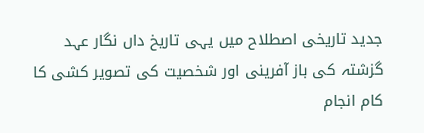جدید تاریخی اصطلاح میں یہی تاریخ داں نگار عہد گزشتہ کی باز آفرینی اور شخصیت کی تصویر کشی کا کام انجام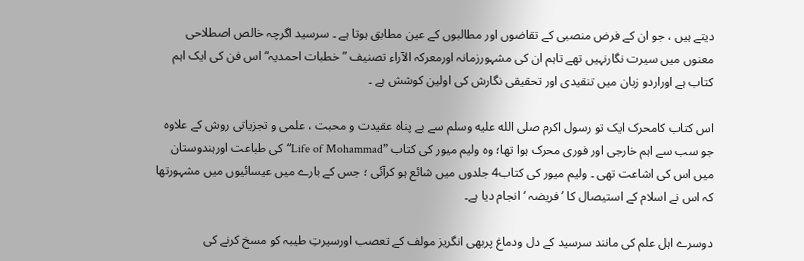دیتے ہیں ، جو ان کے فرض منصبی کے تقاضوں اور مطالبوں کے عین مطابق ہوتا ہے ۔ سرسید اگرچہ خالص اصطلاحی معنوں میں سیرت نگارنہیں تھے تاہم ان کی مشہورزمانہ اورمعرکہ الآراء تصنیف ” خطبات احمدیہ“ اس فن کی ایک اہم کتاب ہے اوراردو زبان میں تنقیدی اور تحقیقی نگارش کی اولین کوشش ہے ۔

اس کتاب کامحرک ایک تو رسول اکرم صلى الله عليه وسلم سے بے پناہ عقیدت و محبت ، علمی و تجزیاتی روش کے علاوہ جو سب سے اہم خارجی اور فوری محرک ہوا تھا؛ وہ ولیم میور کی کتاب ”Life of Mohammad“کی طباعت اورہندوستان میں اس کی اشاعت تھی ۔ ولیم میور کی کتاب4 جلدوں میں شائع ہو کرآئی ؛ جس کے بارے میں عیسائیوں میں مشہورتھا کہ اس نے اسلام کے استیصال کا ’ فریضہ ‘ انجام دیا ہے۔

دوسرے اہل علم کی مانند سرسید کے دل ودماغ پربھی انگریز مولف کے تعصب اورسیرتِ طیبہ کو مسخ کرنے کی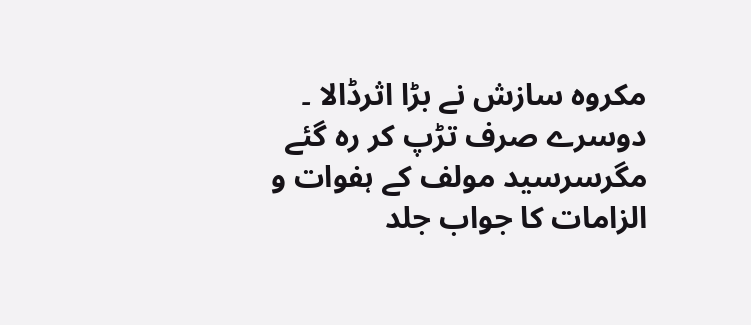مکروہ سازش نے بڑا اثرڈالا ۔ دوسرے صرف تڑپ کر رہ گئے مگرسرسید مولف کے ہفوات و الزامات کا جواب جلد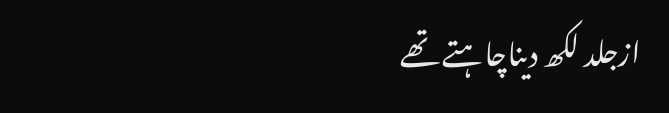ازجلد لکھ دیناچاہتے تھے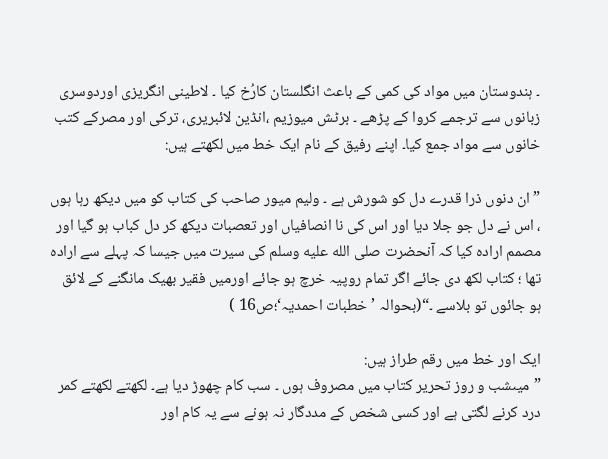۔ ہندوستان میں مواد کی کمی کے باعث انگلستان کارُخ کیا ۔ لاطینی انگریزی اوردوسری زبانوں سے ترجمے کروا کے پڑھے ۔ برٹش میوزیم ،انڈین لائبریری، ترکی اور مصرکے کتب خانوں سے مواد جمع کیا۔ اپنے رفیق کے نام ایک خط میں لکھتے ہیں:

” ان دنوں ذرا قدرے دل کو شورش ہے ۔ ولیم میور صاحب کی کتاب کو میں دیکھ رہا ہوں ، اس نے دل جو جلا دیا اور اس کی نا انصافیاں اور تعصبات دیکھ کر دل کباب ہو گیا اور مصمم ارادہ کیا کہ آنحضرت صلى الله عليه وسلم کی سیرت میں جیسا کہ پہلے سے ارادہ تھا ؛ کتاب لکھ دی جائے اگر تمام روپیہ خرچ ہو جائے اورمیں فقیر بھیک مانگنے کے لائق ہو جائوں تو بلاسے ۔“(بحوالہ ’خطبات احمدیہ‘؛ص16 )

ایک اور خط میں رقم طراز ہیں:
”میںشب و روز تحریر کتاب میں مصروف ہوں ۔ سب کام چھوڑ دیا ہے۔ لکھتے لکھتے کمر درد کرنے لگتی ہے اور کسی شخص کے مددگار نہ ہونے سے یہ کام اور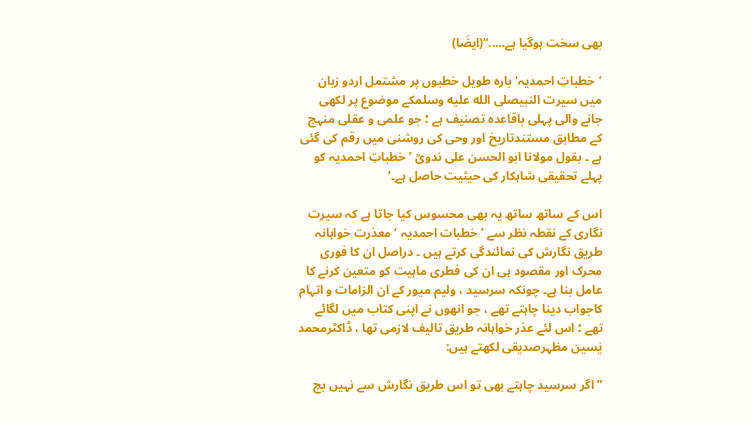بھی سخت ہوگیا ہے…..“(ایضَا)

’خطباتِ احمدیہ‘ بارہ طویل خطبوں پر مشتمل اردو زبان میں سیرت النبیصلى الله عليه وسلمکے موضوع پر لکھی جانے والی پہلی باقاعدہ تصنیف ہے ؛ جو علمی و عقلی منہج کے مطابق مستندتاریخ اور وحی کی روشنی میں رقم کی گئی ہے ۔ بقول مولانا ابو الحسن علی ندویؒ ’ خطباتِ احمدیہ کو پہلے تحقیقی شاہکار کی حیثیت حاصل ہے۔‘

اس کے ساتھ ساتھ یہ بھی محسوس کیا جاتا ہے کہ سیرت نگاری کے نقطہ نظر سے ’ خطبات احمدیہ ‘ معذرت خواہانہ طریق نگارش کی نمائندگی کرتے ہیں ۔ دراصل ان کا فوری محرک اور مقصود ہی ان کی فطری ماہیت کو متعین کرنے کا عامل بنا ہے۔ چونکہ سرسید ، ولیم میور کے ان الزامات و اتہام کاجواب دینا چاہتے تھے ، جو انھوں نے اپنی کتاب میں لگائے تھے ؛ اس لئے عذر خواہانہ طریق تالیف لازمی تھا ، ڈاکٹرمحمد یٰسین مظہرصدیقی لکھتے ہیں:

” اگر سرسید چاہتے بھی تو اس طریق نگارش سے نہیں بچ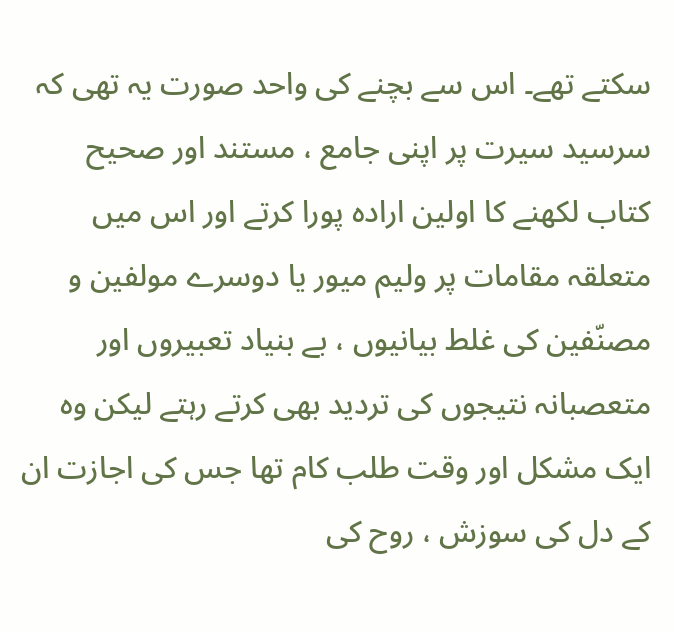سکتے تھے۔ اس سے بچنے کی واحد صورت یہ تھی کہ سرسید سیرت پر اپنی جامع ، مستند اور صحیح کتاب لکھنے کا اولین ارادہ پورا کرتے اور اس میں متعلقہ مقامات پر ولیم میور یا دوسرے مولفین و مصنّفین کی غلط بیانیوں ، بے بنیاد تعبیروں اور متعصبانہ نتیجوں کی تردید بھی کرتے رہتے لیکن وہ ایک مشکل اور وقت طلب کام تھا جس کی اجازت ان کے دل کی سوزش ، روح کی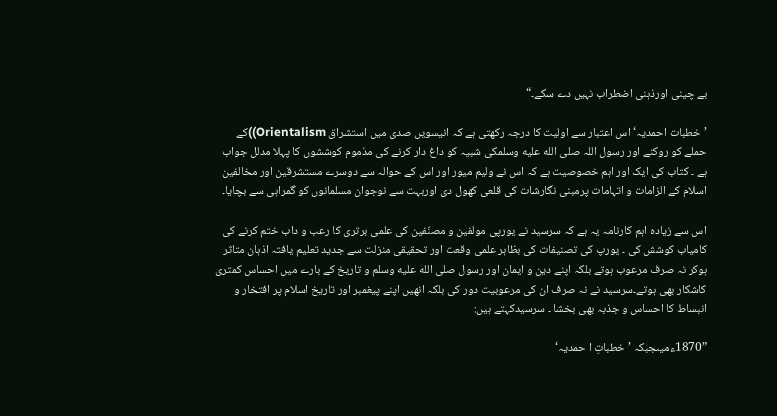بے چینی اورذہنی اضطراب نہیں دے سکے۔“

’خطبات احمدیہ‘ اس اعتبار سے اولیت کا درجہ رکھتی ہے کہ انیسویں صدی میں استشراق Orientalism))کے حملے کو روکنے اور رسول اللہ صلى الله عليه وسلمکی شبیہ کو داغ دار کرنے کی مذموم کوششوں کا پہلا مدلل جواب ہے ۔ کتاب کی ایک اور اہم خصوصیت ہے کہ اس نے ولیم میور اور اس کے حوالہ سے دوسرے مستشرقین اور مخالفین اسلام کے الزامات و اتہامات پرمبنی نگارشات کی قلعی کھول دی اوربہت سے نوجوان مسلمانوں کو گمراہی سے بچایا۔

اس سے زیادہ اہم کارنامہ یہ ہے کہ سرسید نے یورپی مولفین و مصنّفین کی علمی برتری کا رعب و داب ختم کرنے کی کامیاب کوشش کی ۔ یورپ کی تصنیفات کی بظاہر علمی وقعت اور تحقیقی منزلت سے جدید تعلیم یافتہ اذہان متاثر ہوکر نہ صرف مرعوب ہوتے بلکہ اپنے دین و ایمان اور رسول صلى الله عليه وسلم و تاریخ کے بارے میں احساس کمتری کاشکار بھی ہوتے۔سرسید نے نہ صرف ان کی مرعوبیت دور کی بلکہ انھیں اپنے پیغمبر اور تاریخ اسلام پر افتخار و انبساط کا احساس و جذبہ بھی بخشا ۔ سرسیدکہتے ہیں:

”1870ءمیںجبکہ ’خطباتِ ا حمدیہ‘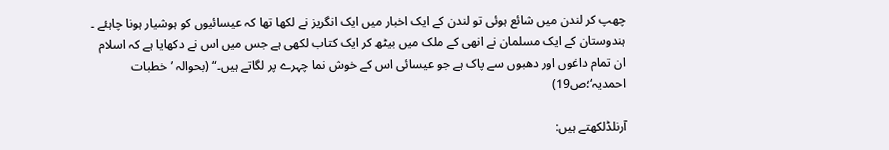چھپ کر لندن میں شائع ہوئی تو لندن کے ایک اخبار میں ایک انگریز نے لکھا تھا کہ عیسائیوں کو ہوشیار ہونا چاہئے ۔ ہندوستان کے ایک مسلمان نے انھی کے ملک میں بیٹھ کر ایک کتاب لکھی ہے جس میں اس نے دکھایا ہے کہ اسلام ان تمام داغوں اور دھبوں سے پاک ہے جو عیسائی اس کے خوش نما چہرے پر لگاتے ہیں۔“ (بحوالہ ’خطبات احمدیہ‘؛ص19)

آرنلڈلکھتے ہیں: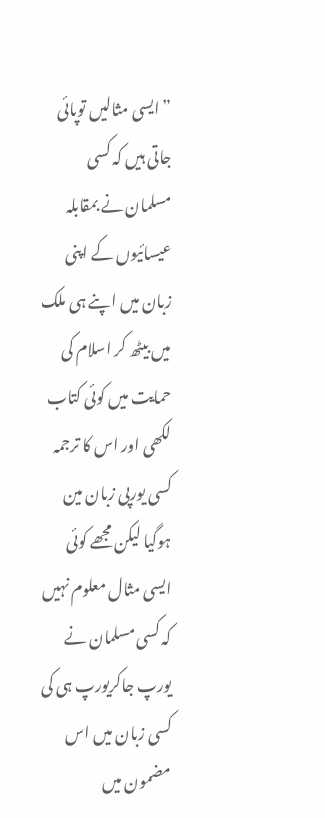”ایسی مثالیں توپائی جاتی ہیں کہ کسی مسلمان نے بمقابلہ عیسائیوں کے اپنی زبان میں اپنے ہی ملک میں بیٹھ کر اسلام کی حمایت میں کوئی کتاب لکھی اور اس کا ترجمہ کسی یورپی زبان مین ہوگیا لیکن مجھے کوئی ایسی مثال معلوم نہیں کہ کسی مسلمان نے یورپ جاکریورپ ہی کی کسی زبان میں اس مضمون میں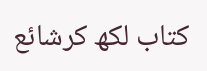کتاب لکھ کرشائع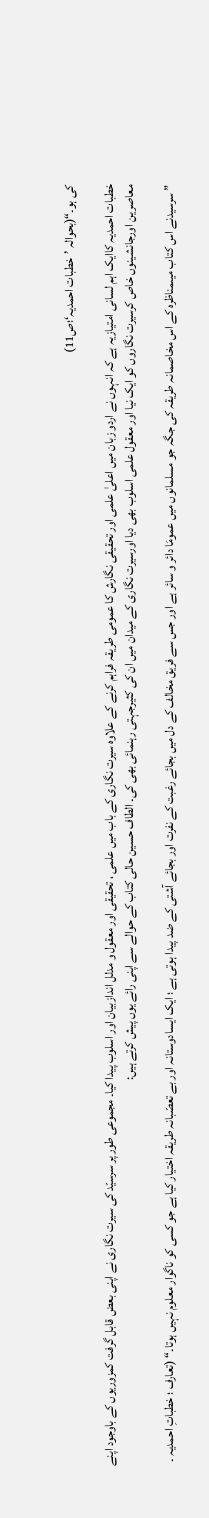کی ہو۔“(بحوالہ ’خطبات احمدیہ‘؛ص11)

خطبات احمدیہ کاایک اہم لسانی امتیازیہ ہے کہ انہوں نے اردو زبان میں اعلیٰ علمی اور تحقیقی نگارش کا عمومی طریقہ فراہم کرنے کے علاوہ سیرت نگاری کے باب میں علمی ، تحقیقی اور معقول و مدلل اندازبیان اور اسلوب پیدا کیا۔ مجموعی طور پر سرسیّد کی سیرت نگاری نے اپنی بعض قابل گرفت کمزوریوں کے باوجود اپنے معاصرین اورجانشینوں خاص کرسیرت نگاروں کو ایک نیا اور معقول علمی اسلوب بھی دیا اورسیرت نگاری کے میدان میں ان کی کثیرجہتی رہنمائی بھی کی۔ الطاف حسین حالی کتاب کے حوالے سے اپنی رائے یوں پیش کرتے ہیں:

” سرسیدنے اس کتاب میںمناظرہ کے اس مخاصمانہ طریقہ کی جگہ جو مسلمانوں میں عمومَا دائر و سائر ہے اور جس سے فریق مخالف کے دل میں بجائے رغبت کے نفرت اور بجائے آشتی کے ضد پیدا ہوتی ہے ؛ ایک ایسادوستانہ اور بے تعصّبانہ طریقہ اختیار کیا ہے جو کسی کو ناگوار معلوم نہیں ہوتا۔“ (تعارف ؛ خطباتِ احمدیہ ۔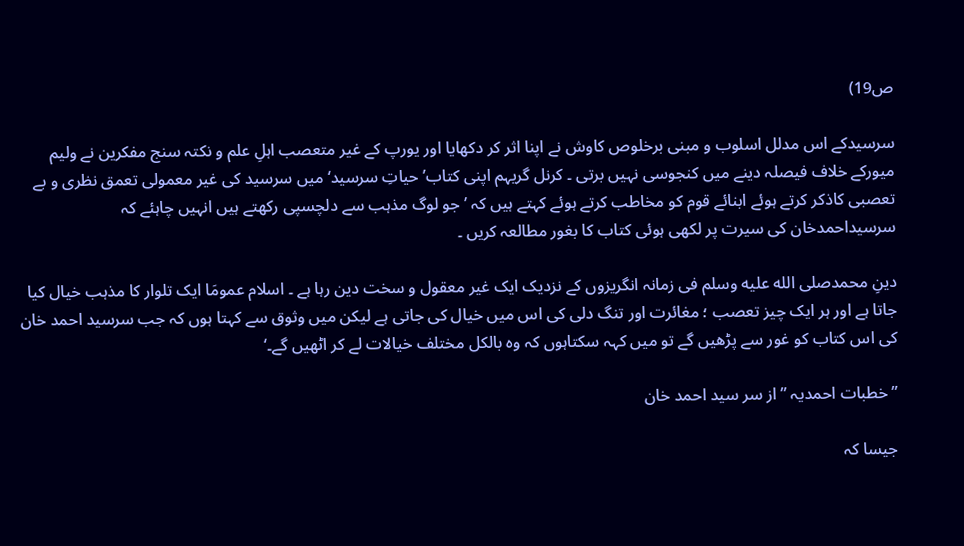ص19)

سرسیدکے اس مدلل اسلوب و مبنی برخلوص کاوش نے اپنا اثر کر دکھایا اور یورپ کے غیر متعصب اہلِ علم و نکتہ سنج مفکرین نے ولیم میورکے خلاف فیصلہ دینے میں کنجوسی نہیں برتی ۔ کرنل گریہم اپنی کتاب’حیاتِ سرسید‘ میں سرسید کی غیر معمولی تعمق نظری و بے تعصبی کاذکر کرتے ہوئے ابنائے قوم کو مخاطب کرتے ہوئے کہتے ہیں کہ ’ جو لوگ مذہب سے دلچسپی رکھتے ہیں انہیں چاہئے کہ سرسیداحمدخان کی سیرت پر لکھی ہوئی کتاب کا بغور مطالعہ کریں ۔

دینِ محمدصلى الله عليه وسلم فی زمانہ انگریزوں کے نزدیک ایک غیر معقول و سخت دین رہا ہے ۔ اسلام عمومَا ایک تلوار کا مذہب خیال کیا جاتا ہے اور ہر ایک چیز تعصب ؛ مغائرت اور تنگ دلی کی اس میں خیال کی جاتی ہے لیکن میں وثوق سے کہتا ہوں کہ جب سرسید احمد خان کی اس کتاب کو غور سے پڑھیں گے تو میں کہہ سکتاہوں کہ وہ بالکل مختلف خیالات لے کر اٹھیں گے۔‘

” خطبات احمدیہ ” از سر سید احمد خان

جیسا کہ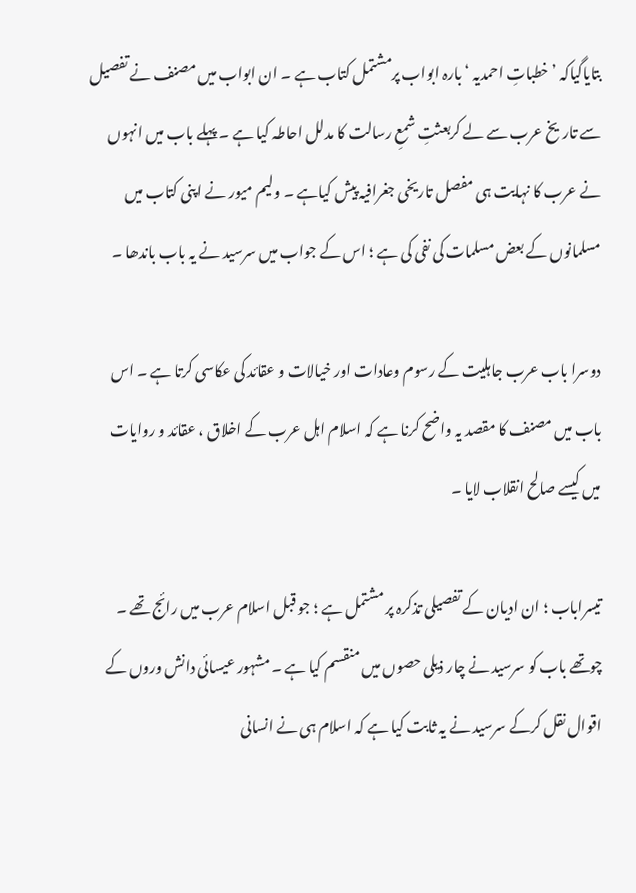بتایاگیاکہ ’خطباتِ احمدیہ ‘بارہ ابواب پرمشتمل کتاب ہے ۔ ان ابواب میں مصنف نے تفصیل سے تاریخ عرب سے لے کربعثتِ شمعِ رسالت کا مدلل احاطہ کیا ہے ۔ پہلے باب میں انہوں نے عرب کا نہایت ہی مفصل تاریخی جغرافیہ پیش کیاہے ۔ ولیم میور نے اپنی کتاب میں مسلمانوں کے بعض مسلمات کی نفی کی ہے ؛ اس کے جواب میں سرسید نے یہ باب باندھا ۔

دوسرا باب عرب جاہلیت کے رسوم وعادات اور خیالات و عقائد کی عکاسی کرتا ہے ۔ اس باب میں مصنف کا مقصد یہ واضح کرنا ہے کہ اسلام اہل عرب کے اخلاق ، عقائد و روایات میں کیسے صالح انقلاب لایا ۔

تیسراباب ؛ ان ادیان کے تفصیلی تذکرہ پر مشتمل ہے ؛ جو قبل اسلام عرب میں رائج تھے ۔ چوتھے باب کو سرسید نے چار ذیلی حصوں میں منقسم کیا ہے ۔ مشہور عیسائی دانش وروں کے اقوال نقل کرکے سرسید نے یہ ثابت کیا ہے کہ اسلام ہی نے انسانی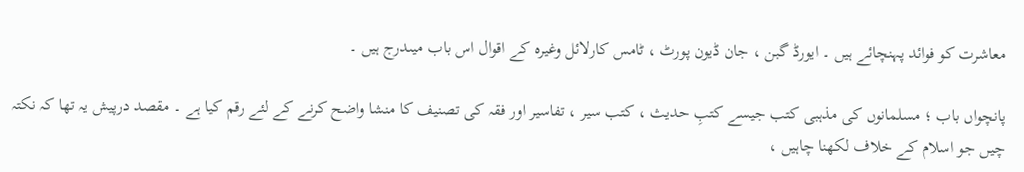معاشرت کو فوائد پہنچائے ہیں ۔ ایورڈ گبن ، جان ڈیون پورٹ ، ٹامس کارلائل وغیرہ کے اقوال اس باب میںدرج ہیں ۔

پانچواں باب ؛ مسلمانوں کی مذہبی کتب جیسے کتبِ حدیث ، کتب سیر ، تفاسیر اور فقہ کی تصنیف کا منشا واضح کرنے کے لئے رقم کیا ہے ۔ مقصد درپیش یہ تھا کہ نکتہ چیں جو اسلام کے خلاف لکھنا چاہیں ،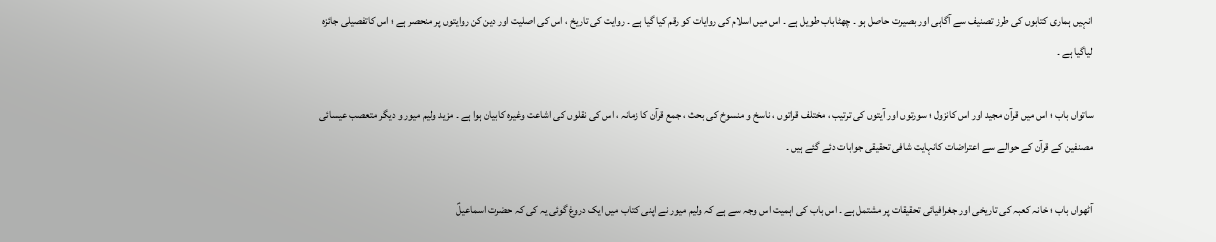انہیں ہماری کتابوں کی طرز تصنیف سے آگاہی اور بصیرت حاصل ہو ۔ چھٹاباب طویل ہے ۔ اس میں اسلام کی روایات کو رقم کیا گیا ہے ۔ روایت کی تاریخ ، اس کی اصلیت اور دین کن روایتوں پر منحصر ہے ؛ اس کاتفصیلی جائزہ لیاگیا ہے ۔

ساتواں باب ؛ اس میں قرآن مجید اور اس کانزول ؛ سورتوں اور آیتوں کی ترتیب ، مختلف قراتوں ، ناسخ و منسوخ کی بحث ، جمع قرآن کا زمانہ ، اس کی نقلوں کی اشاعت وغیرہ کابیان ہوا ہے ۔ مزید ولیم میور و دیگر متعصب عیسائی مصنفین کے قرآن کے حوالے سے اعتراضات کانہایت شافی تحقیقی جوابات دئے گئے ہیں ۔

آٹھواں باب ؛ خانہ کعبہ کی تاریخی اور جغرافیائی تحقیقات پر مشتمل ہے ۔ اس باب کی اہمیت اس وجہ سے ہے کہ ولیم میور نے اپنی کتاب میں ایک دروغ گوئی یہ کی کہ حضرت اسماعیلؑ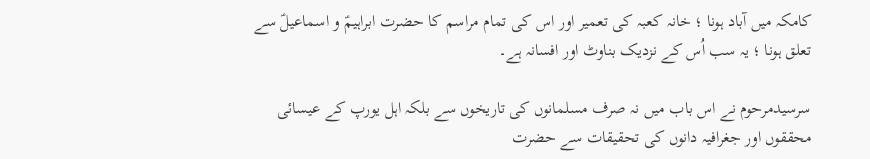کامکہ میں آباد ہونا ؛ خانہ کعبہ کی تعمیر اور اس کی تمام مراسم کا حضرت ابراہیمؑ و اسماعیلؑ سے تعلق ہونا ؛ یہ سب اُس کے نزدیک بناوٹ اور افسانہ ہے۔

سرسیدمرحوم نے اس باب میں نہ صرف مسلمانوں کی تاریخوں سے بلکہ اہل یورپ کے عیسائی محققوں اور جغرافیہ دانوں کی تحقیقات سے حضرت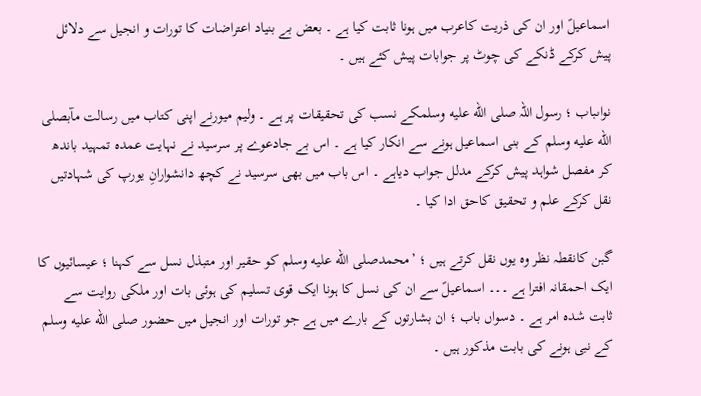اسماعیلؑ اور ان کی ذریت کاعرب میں ہونا ثابت کیا ہے ۔ بعض بے بنیاد اعتراضات کا تورات و انجیل سے دلائل پیش کرکے ڈنکے کی چوٹ پر جوابات پیش کئے ہیں ۔

نواںباب ؛ رسول اللہ صلى الله عليه وسلمکے نسب کی تحقیقات پر ہے ۔ ولیم میورنے اپنی کتاب میں رسالت مآبصلى الله عليه وسلم کے بنی اسماعیل ہونے سے انکار کیا ہے ۔ اس بے جادعوے پر سرسید نے نہایت عمدہ تمہید باندھ کر مفصل شواہد پیش کرکے مدلل جواب دیاہے ۔ اس باب میں بھی سرسید نے کچھ دانشوارانِ یورپ کی شہادتیں نقل کرکے علم و تحقیق کاحق ادا کیا ۔

گبن کانقطہ نظر وہ یوں نقل کرتے ہیں ؛ ’محمدصلى الله عليه وسلم کو حقیر اور متبذل نسل سے کہنا ؛ عیسائیوں کا ایک احمقانہ افترا ہے ۔۔۔ اسماعیلؑ سے ان کی نسل کا ہونا ایک قوی تسلیم کی ہوئی بات اور ملکی روایت سے ثابت شدہ امر ہے ۔ دسواں باب ؛ ان بشارتوں کے بارے میں ہے جو تورات اور انجیل میں حضور صلى الله عليه وسلم کے نبی ہونے کی بابت مذکور ہیں ۔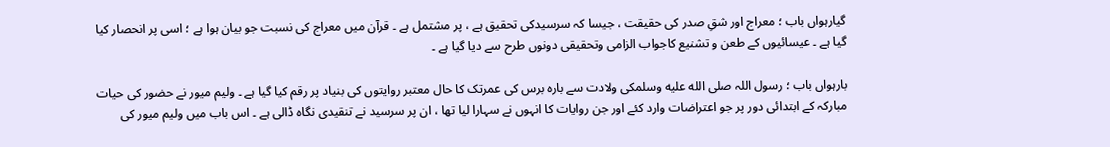گیارہواں باب ؛ معراج اور شقِ صدر کی حقیقت ، جیسا کہ سرسیدکی تحقیق ہے ، پر مشتمل ہے ۔ قرآن میں معراج کی نسبت جو بیان ہوا ہے ؛ اسی پر انحصار کیا گیا ہے ۔ عیسائیوں کے طعن و تشنیع کاجواب الزامی وتحقیقی دونوں طرح سے دیا گیا ہے ۔

بارہواں باب ؛ رسول اللہ صلى الله عليه وسلمکی ولادت سے بارہ برس کی عمرتک کا حال معتبر روایتوں کی بنیاد پر رقم کیا گیا ہے ۔ ولیم میور نے حضور کی حیات مبارکہ کے ابتدائی دور پر جو اعتراضات وارد کئے اور جن روایات کا انہوں نے سہارا لیا تھا ، ان پر سرسید نے تنقیدی نگاہ ڈالی ہے ۔ اس باب میں ولیم میور کی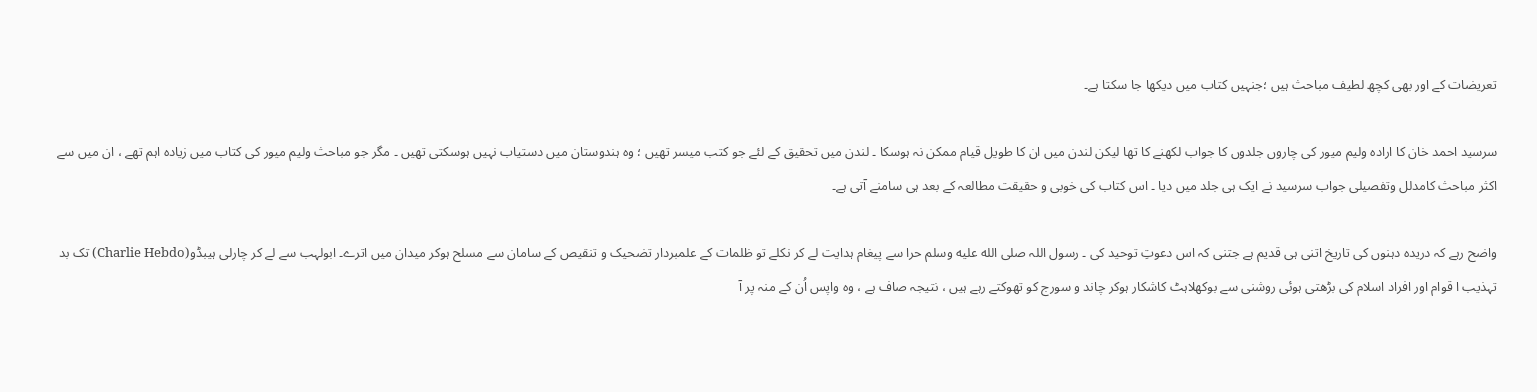تعریضات کے اور بھی کچھ لطیف مباحث ہیں ؛جنہیں کتاب میں دیکھا جا سکتا ہے۔

سرسید احمد خان کا ارادہ ولیم میور کی چاروں جلدوں کا جواب لکھنے کا تھا لیکن لندن میں ان کا طویل قیام ممکن نہ ہوسکا ۔ لندن میں تحقیق کے لئے جو کتب میسر تھیں ؛ وہ ہندوستان میں دستیاب نہیں ہوسکتی تھیں ۔ مگر جو مباحث ولیم میور کی کتاب میں زیادہ اہم تھے ، ان میں سے اکثر مباحث کامدلل وتفصیلی جواب سرسید نے ایک ہی جلد میں دیا ۔ اس کتاب کی خوبی و حقیقت مطالعہ کے بعد ہی سامنے آتی ہے۔

واضح رہے کہ دریدہ دہنوں کی تاریخ اتنی ہی قدیم ہے جتنی کہ اس دعوتِ توحید کی ۔ رسول اللہ صلى الله عليه وسلم حرا سے پیغام ہدایت لے کر نکلے تو ظلمات کے علمبردار تضحیک و تنقیص کے سامان سے مسلح ہوکر میدان میں اترے۔ ابولہب سے لے کر چارلی ہیبڈو(Charlie Hebdo) تک بد تہذیب ا قوام اور افراد اسلام کی بڑھتی ہوئی روشنی سے بوکھلاہٹ کاشکار ہوکر چاند و سورج کو تھوکتے رہے ہیں ، نتیجہ صاف ہے ، وہ واپس اُن کے منہ پر آ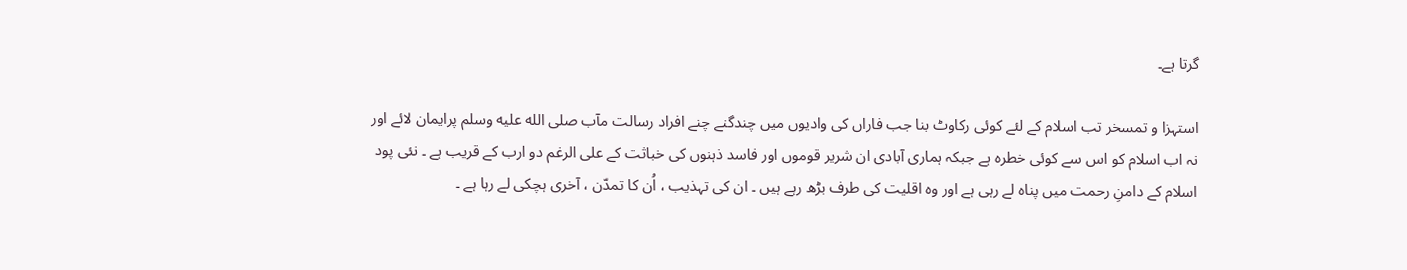گرتا ہے۔

استہزا و تمسخر تب اسلام کے لئے کوئی رکاوٹ بنا جب فاراں کی وادیوں میں چندگنے چنے افراد رسالت مآب صلى الله عليه وسلم پرایمان لائے اور نہ اب اسلام کو اس سے کوئی خطرہ ہے جبکہ ہماری آبادی ان شریر قوموں اور فاسد ذہنوں کی خباثت کے علی الرغم دو ارب کے قریب ہے ۔ نئی پود اسلام کے دامنِ رحمت میں پناہ لے رہی ہے اور وہ اقلیت کی طرف بڑھ رہے ہیں ۔ ان کی تہذیب ، اُن کا تمدّن ، آخری ہچکی لے رہا ہے ۔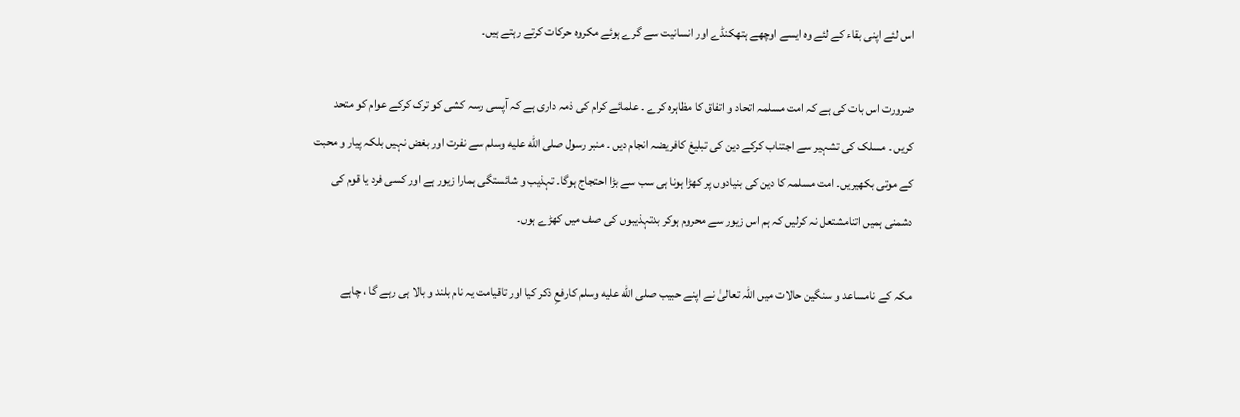اس لئے اپنی بقاء کے لئے وہ ایسے اوچھے ہتھکنڈے اور انسانیت سے گرے ہوئے مکروہ حرکات کرتے رہتے ہیں۔

ضرورت اس بات کی ہے کہ امت مسلمہ اتحاد و اتفاق کا مظاہرہ کرے ۔ علمائے کرام کی ذمہ داری ہے کہ آپسی رسہ کشی کو ترک کرکے عوام کو متحد کریں ۔ مسلک کی تشہیر سے اجتناب کرکے دین کی تبلیغ کافریضہ انجام دیں ۔ منبر رسول صلى الله عليه وسلم سے نفرت اور بغض نہیں بلکہ پیار و محبت کے موتی بکھیریں۔ امت مسلمہ کا دین کی بنیادوں پر کھڑا ہونا ہی سب سے بڑا احتجاج ہوگا۔ تہذیب و شائستگی ہمارا زیور ہے اور کسی فرد یا قوم کی دشمنی ہمیں اتنامشتعل نہ کرلیں کہ ہم اس زیور سے محروم ہوکر بدتہذیبوں کی صف میں کھڑے ہوں۔

مکہ کے نامساعد و سنگین حالات میں اللہ تعالیٰ نے اپنے حبیب صلى الله عليه وسلم کارفعِ ذکر کیا اور تاقیامت یہ نام بلند و بالا ہی رہے گا ، چاہے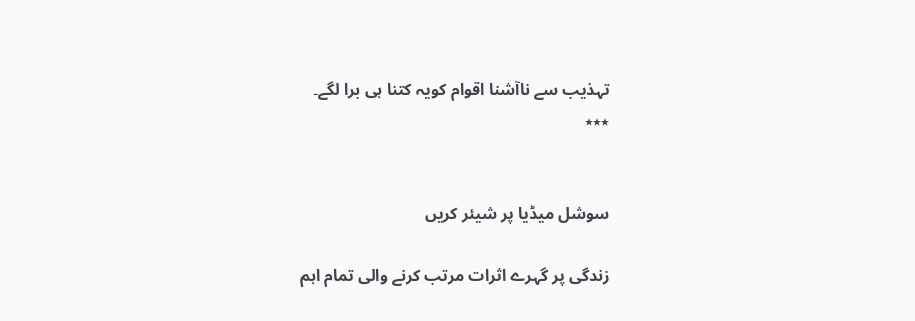تہذیب سے ناآشنا اقوام کویہ کتنا ہی برا لگے۔
٭٭٭


سوشل میڈیا پر شیئر کریں

زندگی پر گہرے اثرات مرتب کرنے والی تمام اہم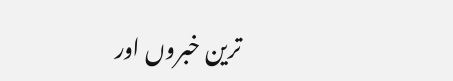ترین خبروں اور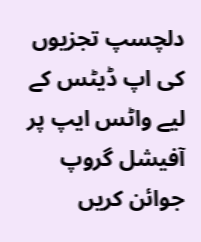دلچسپ تجزیوں کی اپ ڈیٹس کے لیے واٹس ایپ پر آفیشل گروپ جوائن کریں